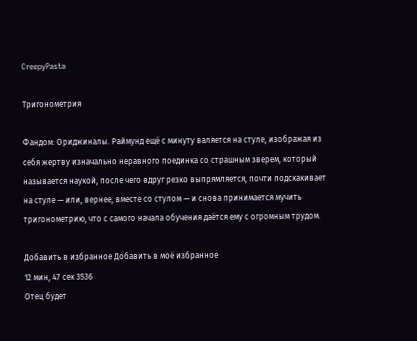CreepyPasta

Тригонометрия

Фандом: Ориджиналы. Раймунд ещё с минуту валяется на стуле, изображая из себя жертву изначально неравного поединка со страшным зверем, который называется наукой, после чего вдруг резко выпрямляется, почти подскакивает на стуле — или, вернее, вместе со стулом — и снова принимается мучить тригонометрию, что с самого начала обучения даётся ему с огромным трудом.

Добавить в избранное Добавить в моё избранное
12 мин, 47 сек 3536
Отец будет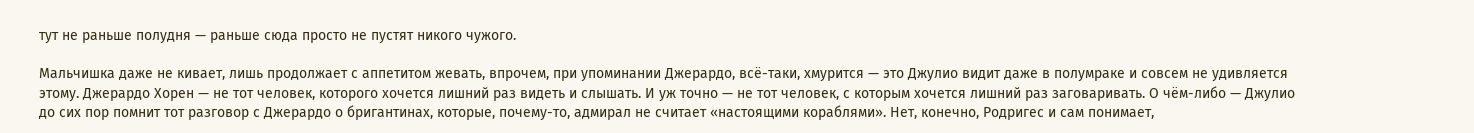тут не раньше полудня — раньше сюда просто не пустят никого чужого.

Мальчишка даже не кивает, лишь продолжает с аппетитом жевать, впрочем, при упоминании Джерардо, всё-таки, хмурится — это Джулио видит даже в полумраке и совсем не удивляется этому. Джерардо Хорен — не тот человек, которого хочется лишний раз видеть и слышать. И уж точно — не тот человек, с которым хочется лишний раз заговаривать. О чём-либо — Джулио до сих пор помнит тот разговор с Джерардо о бригантинах, которые, почему-то, адмирал не считает «настоящими кораблями». Нет, конечно, Родригес и сам понимает,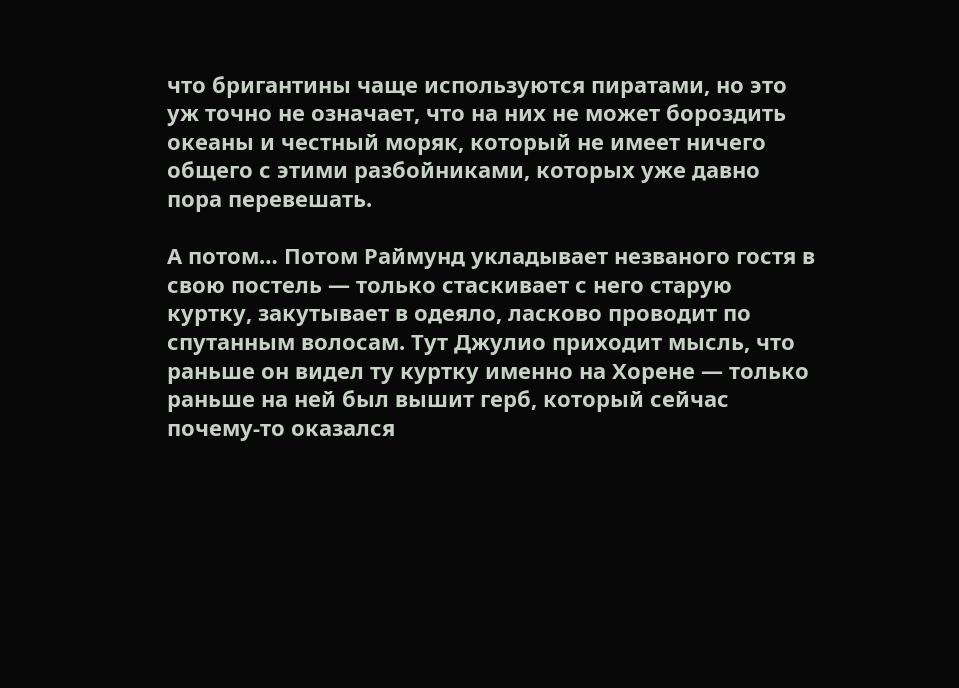что бригантины чаще используются пиратами, но это уж точно не означает, что на них не может бороздить океаны и честный моряк, который не имеет ничего общего с этими разбойниками, которых уже давно пора перевешать.

А потом… Потом Раймунд укладывает незваного гостя в свою постель — только стаскивает с него старую куртку, закутывает в одеяло, ласково проводит по спутанным волосам. Тут Джулио приходит мысль, что раньше он видел ту куртку именно на Хорене — только раньше на ней был вышит герб, который сейчас почему-то оказался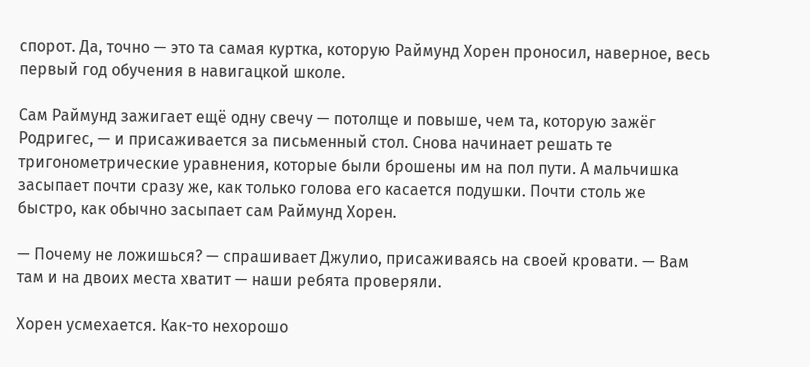спорот. Да, точно — это та самая куртка, которую Раймунд Хорен проносил, наверное, весь первый год обучения в навигацкой школе.

Сам Раймунд зажигает ещё одну свечу — потолще и повыше, чем та, которую зажёг Родригес, — и присаживается за письменный стол. Снова начинает решать те тригонометрические уравнения, которые были брошены им на пол пути. А мальчишка засыпает почти сразу же, как только голова его касается подушки. Почти столь же быстро, как обычно засыпает сам Раймунд Хорен.

— Почему не ложишься? — спрашивает Джулио, присаживаясь на своей кровати. — Вам там и на двоих места хватит — наши ребята проверяли.

Хорен усмехается. Как-то нехорошо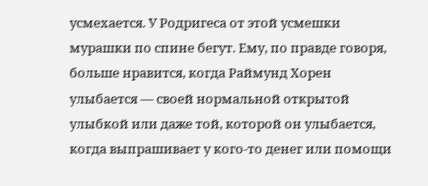усмехается. У Родригеса от этой усмешки мурашки по спине бегут. Ему, по правде говоря, больше нравится, когда Раймунд Хорен улыбается — своей нормальной открытой улыбкой или даже той, которой он улыбается, когда выпрашивает у кого-то денег или помощи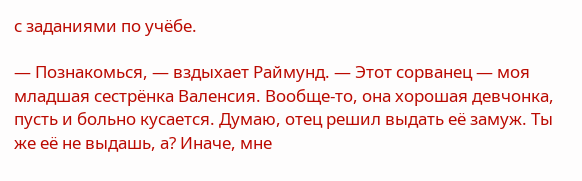с заданиями по учёбе.

— Познакомься, — вздыхает Раймунд. — Этот сорванец — моя младшая сестрёнка Валенсия. Вообще-то, она хорошая девчонка, пусть и больно кусается. Думаю, отец решил выдать её замуж. Ты же её не выдашь, а? Иначе, мне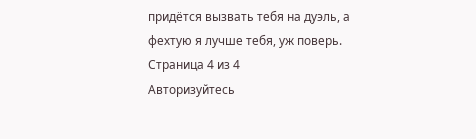придётся вызвать тебя на дуэль, а фехтую я лучше тебя, уж поверь.
Страница 4 из 4
Авторизуйтесь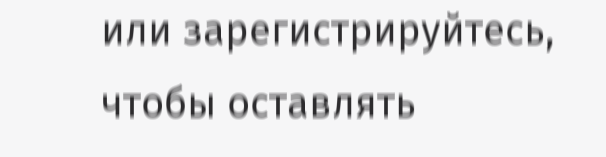или зарегистрируйтесь, чтобы оставлять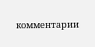комментарии